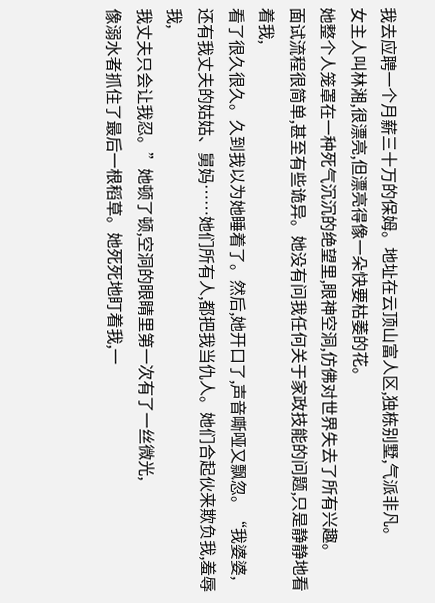我去应聘一个月薪三十万的保姆。地址在云顶山富人区,独栋别墅,气派非凡。
女主人叫林湘,很漂亮,但漂亮得像一朵快要枯萎的花。
她整个人笼罩在一种死气沉沉的绝望里,眼神空洞,仿佛对世界失去了所有兴趣。
面试流程很简单,甚至有些诡异。她没有问我任何关于家政技能的问题,只是静静地看着我,
看了很久很久。久到我以为她睡着了。然后,她开口了,声音嘶哑又飘忽。“我婆婆,
还有我丈夫的姑姑、舅妈……她们所有人,都把我当仇人。她们合起伙来欺负我,羞辱我,
我丈夫只会让我忍。”她顿了顿,空洞的眼睛里第一次有了一丝微光,
像溺水者抓住了最后一根稻草。她死死地盯着我,一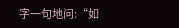字一句地问:“如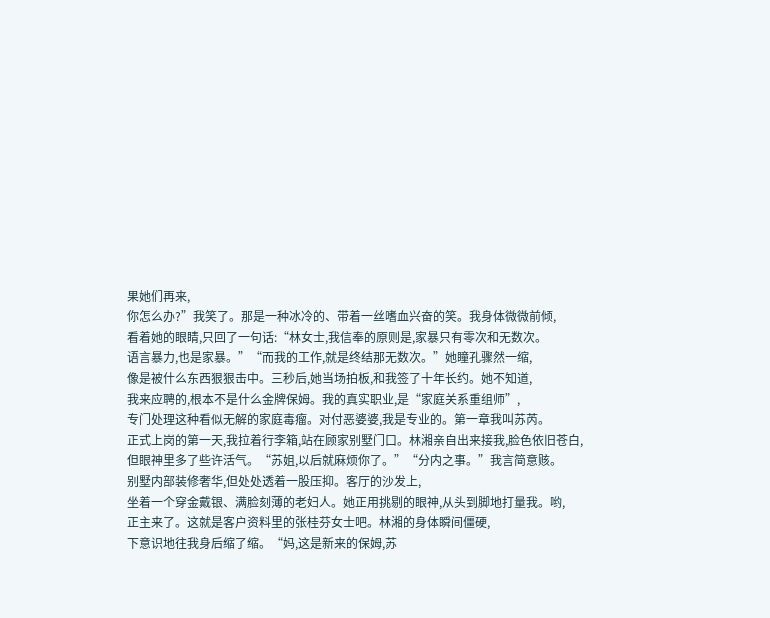果她们再来,
你怎么办?”我笑了。那是一种冰冷的、带着一丝嗜血兴奋的笑。我身体微微前倾,
看着她的眼睛,只回了一句话:“林女士,我信奉的原则是,家暴只有零次和无数次。
语言暴力,也是家暴。”“而我的工作,就是终结那无数次。”她瞳孔骤然一缩,
像是被什么东西狠狠击中。三秒后,她当场拍板,和我签了十年长约。她不知道,
我来应聘的,根本不是什么金牌保姆。我的真实职业,是“家庭关系重组师”,
专门处理这种看似无解的家庭毒瘤。对付恶婆婆,我是专业的。第一章我叫苏芮。
正式上岗的第一天,我拉着行李箱,站在顾家别墅门口。林湘亲自出来接我,脸色依旧苍白,
但眼神里多了些许活气。“苏姐,以后就麻烦你了。”“分内之事。”我言简意赅。
别墅内部装修奢华,但处处透着一股压抑。客厅的沙发上,
坐着一个穿金戴银、满脸刻薄的老妇人。她正用挑剔的眼神,从头到脚地打量我。哟,
正主来了。这就是客户资料里的张桂芬女士吧。林湘的身体瞬间僵硬,
下意识地往我身后缩了缩。“妈,这是新来的保姆,苏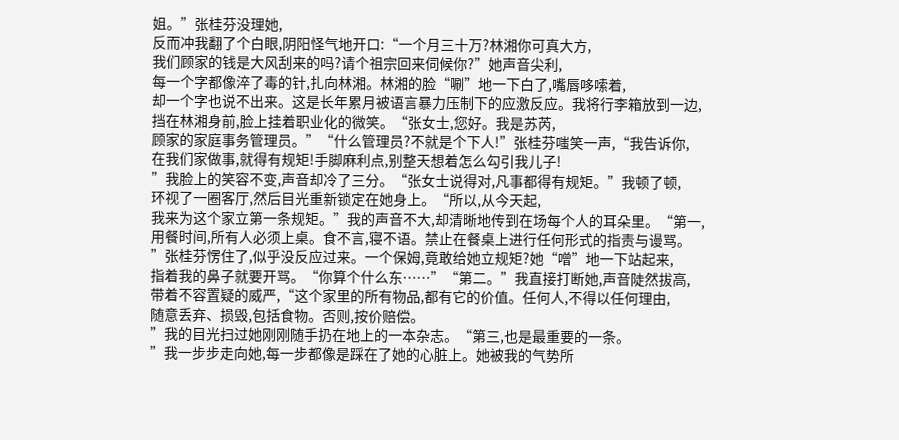姐。”张桂芬没理她,
反而冲我翻了个白眼,阴阳怪气地开口:“一个月三十万?林湘你可真大方,
我们顾家的钱是大风刮来的吗?请个祖宗回来伺候你?”她声音尖利,
每一个字都像淬了毒的针,扎向林湘。林湘的脸“唰”地一下白了,嘴唇哆嗦着,
却一个字也说不出来。这是长年累月被语言暴力压制下的应激反应。我将行李箱放到一边,
挡在林湘身前,脸上挂着职业化的微笑。“张女士,您好。我是苏芮,
顾家的家庭事务管理员。”“什么管理员?不就是个下人!”张桂芬嗤笑一声,“我告诉你,
在我们家做事,就得有规矩!手脚麻利点,别整天想着怎么勾引我儿子!
”我脸上的笑容不变,声音却冷了三分。“张女士说得对,凡事都得有规矩。”我顿了顿,
环视了一圈客厅,然后目光重新锁定在她身上。“所以,从今天起,
我来为这个家立第一条规矩。”我的声音不大,却清晰地传到在场每个人的耳朵里。“第一,
用餐时间,所有人必须上桌。食不言,寝不语。禁止在餐桌上进行任何形式的指责与谩骂。
”张桂芬愣住了,似乎没反应过来。一个保姆,竟敢给她立规矩?她“噌”地一下站起来,
指着我的鼻子就要开骂。“你算个什么东……”“第二。”我直接打断她,声音陡然拔高,
带着不容置疑的威严,“这个家里的所有物品,都有它的价值。任何人,不得以任何理由,
随意丢弃、损毁,包括食物。否则,按价赔偿。
”我的目光扫过她刚刚随手扔在地上的一本杂志。“第三,也是最重要的一条。
”我一步步走向她,每一步都像是踩在了她的心脏上。她被我的气势所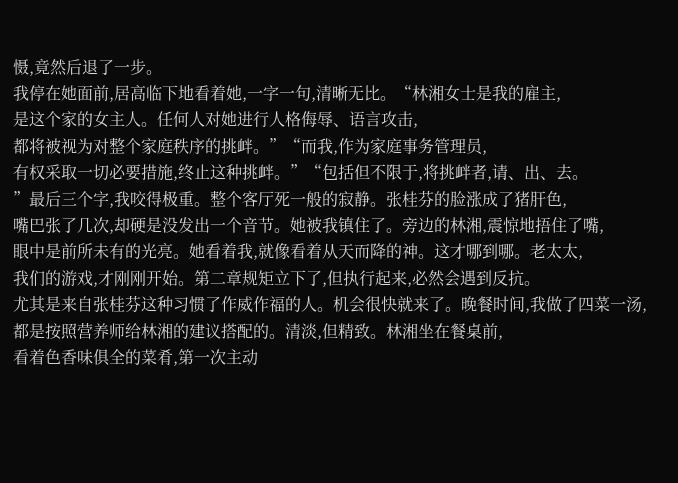慑,竟然后退了一步。
我停在她面前,居高临下地看着她,一字一句,清晰无比。“林湘女士是我的雇主,
是这个家的女主人。任何人对她进行人格侮辱、语言攻击,
都将被视为对整个家庭秩序的挑衅。”“而我,作为家庭事务管理员,
有权采取一切必要措施,终止这种挑衅。”“包括但不限于,将挑衅者,请、出、去。
”最后三个字,我咬得极重。整个客厅死一般的寂静。张桂芬的脸涨成了猪肝色,
嘴巴张了几次,却硬是没发出一个音节。她被我镇住了。旁边的林湘,震惊地捂住了嘴,
眼中是前所未有的光亮。她看着我,就像看着从天而降的神。这才哪到哪。老太太,
我们的游戏,才刚刚开始。第二章规矩立下了,但执行起来,必然会遇到反抗。
尤其是来自张桂芬这种习惯了作威作福的人。机会很快就来了。晚餐时间,我做了四菜一汤,
都是按照营养师给林湘的建议搭配的。清淡,但精致。林湘坐在餐桌前,
看着色香味俱全的菜肴,第一次主动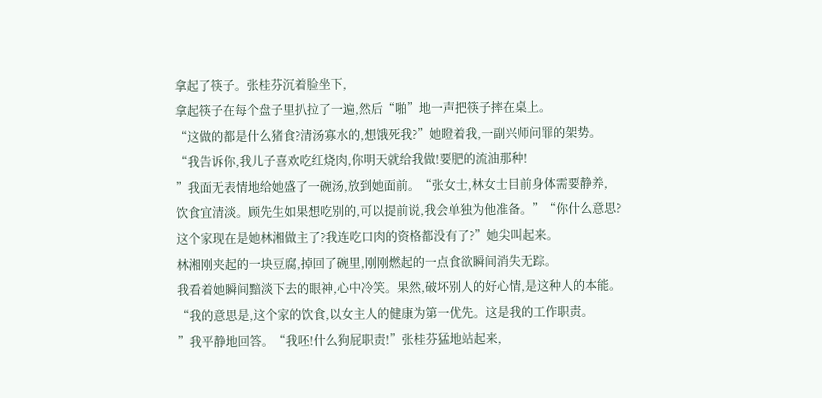拿起了筷子。张桂芬沉着脸坐下,
拿起筷子在每个盘子里扒拉了一遍,然后“啪”地一声把筷子摔在桌上。
“这做的都是什么猪食?清汤寡水的,想饿死我?”她瞪着我,一副兴师问罪的架势。
“我告诉你,我儿子喜欢吃红烧肉,你明天就给我做!要肥的流油那种!
”我面无表情地给她盛了一碗汤,放到她面前。“张女士,林女士目前身体需要静养,
饮食宜清淡。顾先生如果想吃别的,可以提前说,我会单独为他准备。”“你什么意思?
这个家现在是她林湘做主了?我连吃口肉的资格都没有了?”她尖叫起来。
林湘刚夹起的一块豆腐,掉回了碗里,刚刚燃起的一点食欲瞬间消失无踪。
我看着她瞬间黯淡下去的眼神,心中冷笑。果然,破坏别人的好心情,是这种人的本能。
“我的意思是,这个家的饮食,以女主人的健康为第一优先。这是我的工作职责。
”我平静地回答。“我呸!什么狗屁职责!”张桂芬猛地站起来,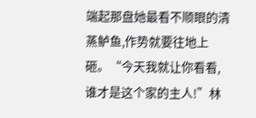端起那盘她最看不顺眼的清蒸鲈鱼,作势就要往地上砸。“今天我就让你看看,
谁才是这个家的主人!”林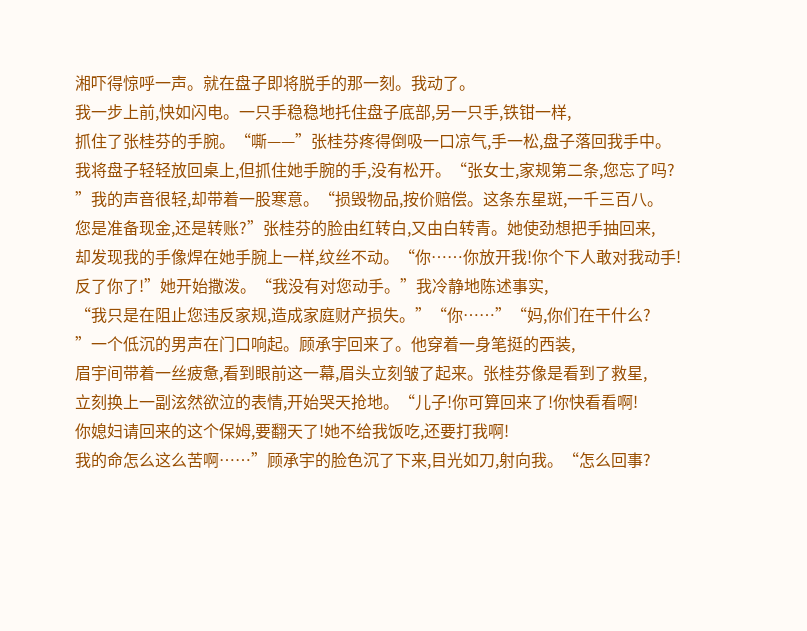湘吓得惊呼一声。就在盘子即将脱手的那一刻。我动了。
我一步上前,快如闪电。一只手稳稳地托住盘子底部,另一只手,铁钳一样,
抓住了张桂芬的手腕。“嘶——”张桂芬疼得倒吸一口凉气,手一松,盘子落回我手中。
我将盘子轻轻放回桌上,但抓住她手腕的手,没有松开。“张女士,家规第二条,您忘了吗?
”我的声音很轻,却带着一股寒意。“损毁物品,按价赔偿。这条东星斑,一千三百八。
您是准备现金,还是转账?”张桂芬的脸由红转白,又由白转青。她使劲想把手抽回来,
却发现我的手像焊在她手腕上一样,纹丝不动。“你……你放开我!你个下人敢对我动手!
反了你了!”她开始撒泼。“我没有对您动手。”我冷静地陈述事实,
“我只是在阻止您违反家规,造成家庭财产损失。”“你……”“妈,你们在干什么?
”一个低沉的男声在门口响起。顾承宇回来了。他穿着一身笔挺的西装,
眉宇间带着一丝疲惫,看到眼前这一幕,眉头立刻皱了起来。张桂芬像是看到了救星,
立刻换上一副泫然欲泣的表情,开始哭天抢地。“儿子!你可算回来了!你快看看啊!
你媳妇请回来的这个保姆,要翻天了!她不给我饭吃,还要打我啊!
我的命怎么这么苦啊……”顾承宇的脸色沉了下来,目光如刀,射向我。“怎么回事?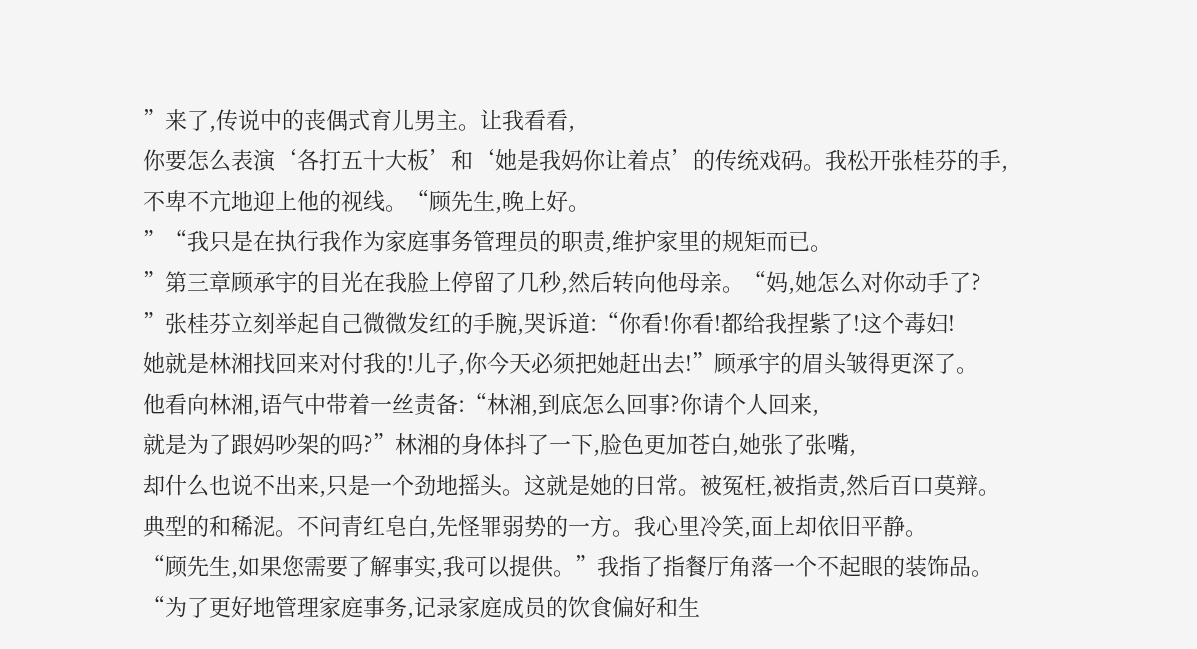”来了,传说中的丧偶式育儿男主。让我看看,
你要怎么表演‘各打五十大板’和‘她是我妈你让着点’的传统戏码。我松开张桂芬的手,
不卑不亢地迎上他的视线。“顾先生,晚上好。
”“我只是在执行我作为家庭事务管理员的职责,维护家里的规矩而已。
”第三章顾承宇的目光在我脸上停留了几秒,然后转向他母亲。“妈,她怎么对你动手了?
”张桂芬立刻举起自己微微发红的手腕,哭诉道:“你看!你看!都给我捏紫了!这个毒妇!
她就是林湘找回来对付我的!儿子,你今天必须把她赶出去!”顾承宇的眉头皱得更深了。
他看向林湘,语气中带着一丝责备:“林湘,到底怎么回事?你请个人回来,
就是为了跟妈吵架的吗?”林湘的身体抖了一下,脸色更加苍白,她张了张嘴,
却什么也说不出来,只是一个劲地摇头。这就是她的日常。被冤枉,被指责,然后百口莫辩。
典型的和稀泥。不问青红皂白,先怪罪弱势的一方。我心里冷笑,面上却依旧平静。
“顾先生,如果您需要了解事实,我可以提供。”我指了指餐厅角落一个不起眼的装饰品。
“为了更好地管理家庭事务,记录家庭成员的饮食偏好和生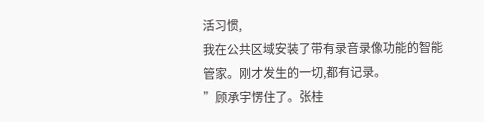活习惯,
我在公共区域安装了带有录音录像功能的智能管家。刚才发生的一切,都有记录。
”顾承宇愣住了。张桂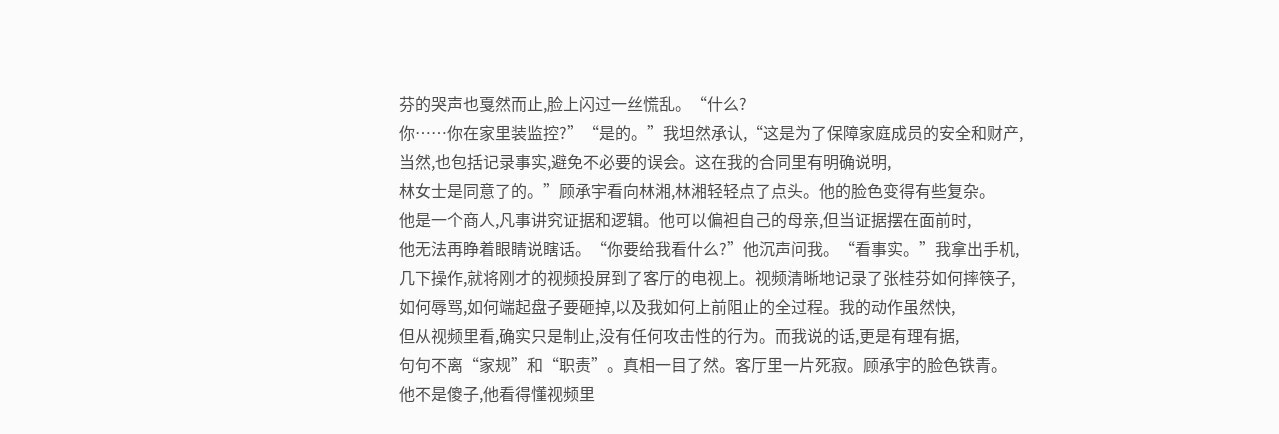芬的哭声也戛然而止,脸上闪过一丝慌乱。“什么?
你……你在家里装监控?”“是的。”我坦然承认,“这是为了保障家庭成员的安全和财产,
当然,也包括记录事实,避免不必要的误会。这在我的合同里有明确说明,
林女士是同意了的。”顾承宇看向林湘,林湘轻轻点了点头。他的脸色变得有些复杂。
他是一个商人,凡事讲究证据和逻辑。他可以偏袒自己的母亲,但当证据摆在面前时,
他无法再睁着眼睛说瞎话。“你要给我看什么?”他沉声问我。“看事实。”我拿出手机,
几下操作,就将刚才的视频投屏到了客厅的电视上。视频清晰地记录了张桂芬如何摔筷子,
如何辱骂,如何端起盘子要砸掉,以及我如何上前阻止的全过程。我的动作虽然快,
但从视频里看,确实只是制止,没有任何攻击性的行为。而我说的话,更是有理有据,
句句不离“家规”和“职责”。真相一目了然。客厅里一片死寂。顾承宇的脸色铁青。
他不是傻子,他看得懂视频里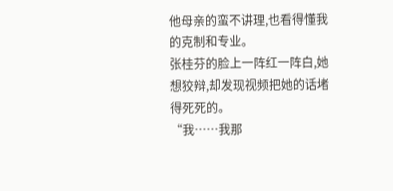他母亲的蛮不讲理,也看得懂我的克制和专业。
张桂芬的脸上一阵红一阵白,她想狡辩,却发现视频把她的话堵得死死的。
“我……我那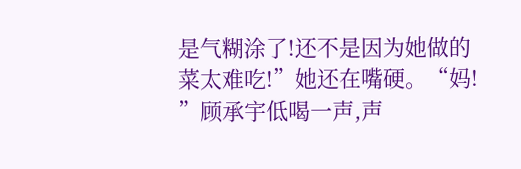是气糊涂了!还不是因为她做的菜太难吃!”她还在嘴硬。“妈!
”顾承宇低喝一声,声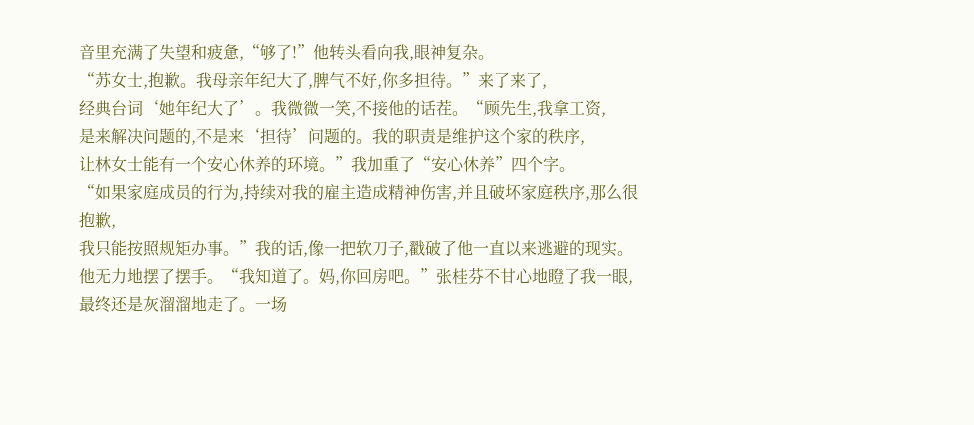音里充满了失望和疲惫,“够了!”他转头看向我,眼神复杂。
“苏女士,抱歉。我母亲年纪大了,脾气不好,你多担待。”来了来了,
经典台词‘她年纪大了’。我微微一笑,不接他的话茬。“顾先生,我拿工资,
是来解决问题的,不是来‘担待’问题的。我的职责是维护这个家的秩序,
让林女士能有一个安心休养的环境。”我加重了“安心休养”四个字。
“如果家庭成员的行为,持续对我的雇主造成精神伤害,并且破坏家庭秩序,那么很抱歉,
我只能按照规矩办事。”我的话,像一把软刀子,戳破了他一直以来逃避的现实。
他无力地摆了摆手。“我知道了。妈,你回房吧。”张桂芬不甘心地瞪了我一眼,
最终还是灰溜溜地走了。一场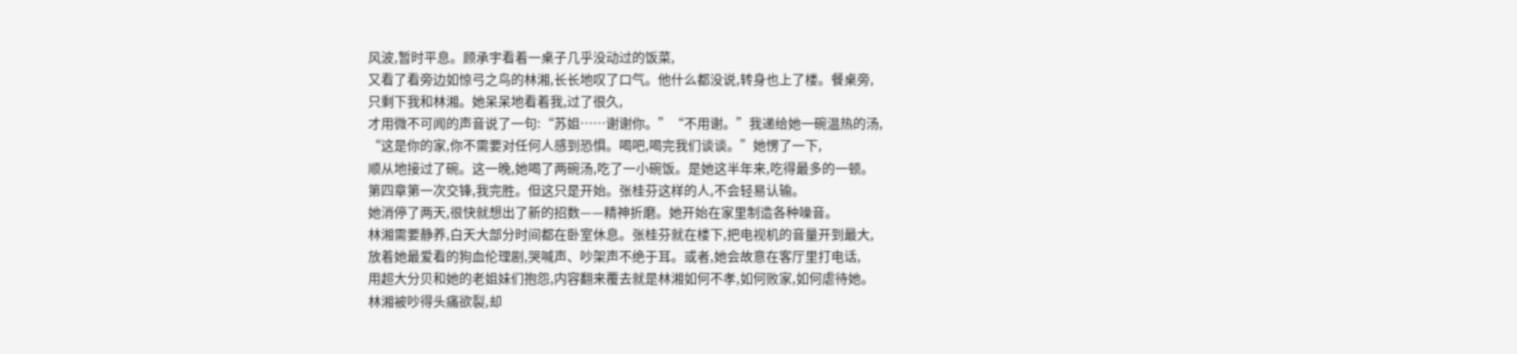风波,暂时平息。顾承宇看着一桌子几乎没动过的饭菜,
又看了看旁边如惊弓之鸟的林湘,长长地叹了口气。他什么都没说,转身也上了楼。餐桌旁,
只剩下我和林湘。她呆呆地看着我,过了很久,
才用微不可闻的声音说了一句:“苏姐……谢谢你。”“不用谢。”我递给她一碗温热的汤,
“这是你的家,你不需要对任何人感到恐惧。喝吧,喝完我们谈谈。”她愣了一下,
顺从地接过了碗。这一晚,她喝了两碗汤,吃了一小碗饭。是她这半年来,吃得最多的一顿。
第四章第一次交锋,我完胜。但这只是开始。张桂芬这样的人,不会轻易认输。
她消停了两天,很快就想出了新的招数——精神折磨。她开始在家里制造各种噪音。
林湘需要静养,白天大部分时间都在卧室休息。张桂芬就在楼下,把电视机的音量开到最大,
放着她最爱看的狗血伦理剧,哭喊声、吵架声不绝于耳。或者,她会故意在客厅里打电话,
用超大分贝和她的老姐妹们抱怨,内容翻来覆去就是林湘如何不孝,如何败家,如何虐待她。
林湘被吵得头痛欲裂,却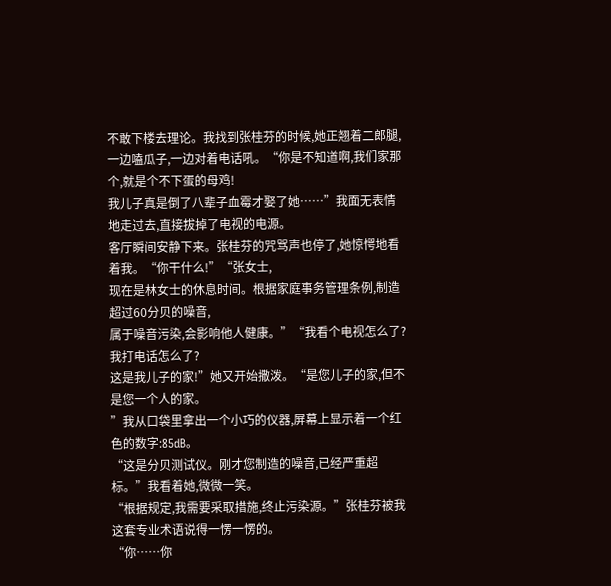不敢下楼去理论。我找到张桂芬的时候,她正翘着二郎腿,
一边嗑瓜子,一边对着电话吼。“你是不知道啊,我们家那个,就是个不下蛋的母鸡!
我儿子真是倒了八辈子血霉才娶了她……”我面无表情地走过去,直接拔掉了电视的电源。
客厅瞬间安静下来。张桂芬的咒骂声也停了,她惊愕地看着我。“你干什么!”“张女士,
现在是林女士的休息时间。根据家庭事务管理条例,制造超过60分贝的噪音,
属于噪音污染,会影响他人健康。”“我看个电视怎么了?我打电话怎么了?
这是我儿子的家!”她又开始撒泼。“是您儿子的家,但不是您一个人的家。
”我从口袋里拿出一个小巧的仪器,屏幕上显示着一个红色的数字:85dB。
“这是分贝测试仪。刚才您制造的噪音,已经严重超标。”我看着她,微微一笑。
“根据规定,我需要采取措施,终止污染源。”张桂芬被我这套专业术语说得一愣一愣的。
“你……你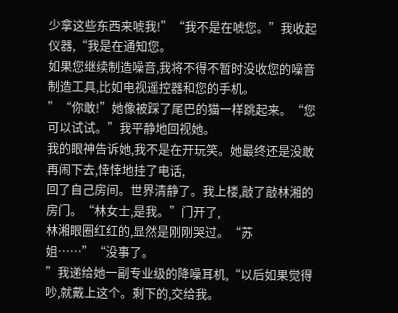少拿这些东西来唬我!”“我不是在唬您。”我收起仪器,“我是在通知您。
如果您继续制造噪音,我将不得不暂时没收您的噪音制造工具,比如电视遥控器和您的手机。
”“你敢!”她像被踩了尾巴的猫一样跳起来。“您可以试试。”我平静地回视她。
我的眼神告诉她,我不是在开玩笑。她最终还是没敢再闹下去,悻悻地挂了电话,
回了自己房间。世界清静了。我上楼,敲了敲林湘的房门。“林女士,是我。”门开了,
林湘眼圈红红的,显然是刚刚哭过。“苏姐……”“没事了。
”我递给她一副专业级的降噪耳机,“以后如果觉得吵,就戴上这个。剩下的,交给我。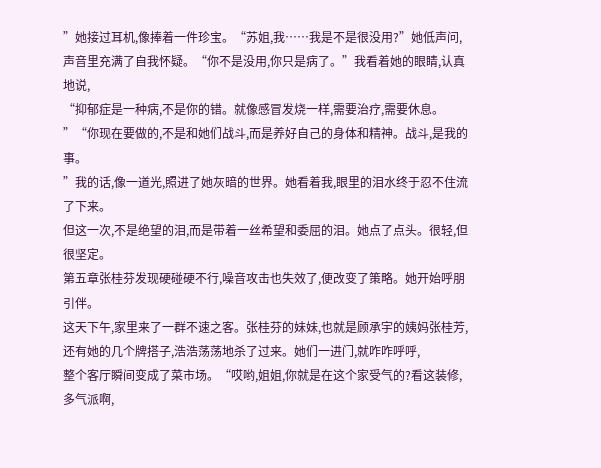”她接过耳机,像捧着一件珍宝。“苏姐,我……我是不是很没用?”她低声问,
声音里充满了自我怀疑。“你不是没用,你只是病了。”我看着她的眼睛,认真地说,
“抑郁症是一种病,不是你的错。就像感冒发烧一样,需要治疗,需要休息。
”“你现在要做的,不是和她们战斗,而是养好自己的身体和精神。战斗,是我的事。
”我的话,像一道光,照进了她灰暗的世界。她看着我,眼里的泪水终于忍不住流了下来。
但这一次,不是绝望的泪,而是带着一丝希望和委屈的泪。她点了点头。很轻,但很坚定。
第五章张桂芬发现硬碰硬不行,噪音攻击也失效了,便改变了策略。她开始呼朋引伴。
这天下午,家里来了一群不速之客。张桂芬的妹妹,也就是顾承宇的姨妈张桂芳,
还有她的几个牌搭子,浩浩荡荡地杀了过来。她们一进门,就咋咋呼呼,
整个客厅瞬间变成了菜市场。“哎哟,姐姐,你就是在这个家受气的?看这装修,多气派啊,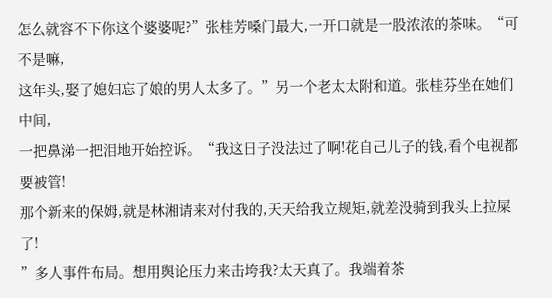怎么就容不下你这个婆婆呢?”张桂芳嗓门最大,一开口就是一股浓浓的茶味。“可不是嘛,
这年头,娶了媳妇忘了娘的男人太多了。”另一个老太太附和道。张桂芬坐在她们中间,
一把鼻涕一把泪地开始控诉。“我这日子没法过了啊!花自己儿子的钱,看个电视都要被管!
那个新来的保姆,就是林湘请来对付我的,天天给我立规矩,就差没骑到我头上拉屎了!
”多人事件布局。想用舆论压力来击垮我?太天真了。我端着茶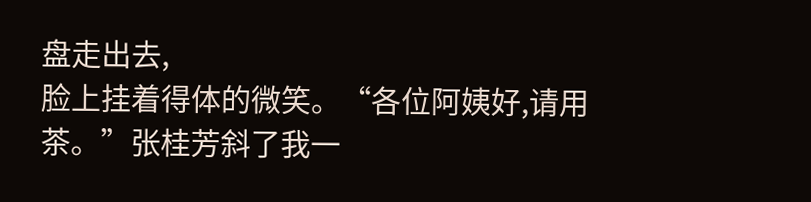盘走出去,
脸上挂着得体的微笑。“各位阿姨好,请用茶。”张桂芳斜了我一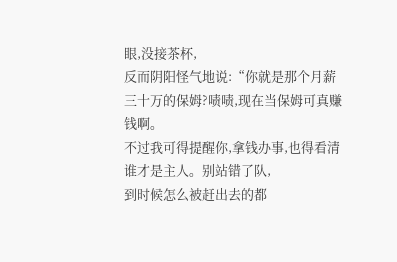眼,没接茶杯,
反而阴阳怪气地说:“你就是那个月薪三十万的保姆?啧啧,现在当保姆可真赚钱啊。
不过我可得提醒你,拿钱办事,也得看清谁才是主人。别站错了队,
到时候怎么被赶出去的都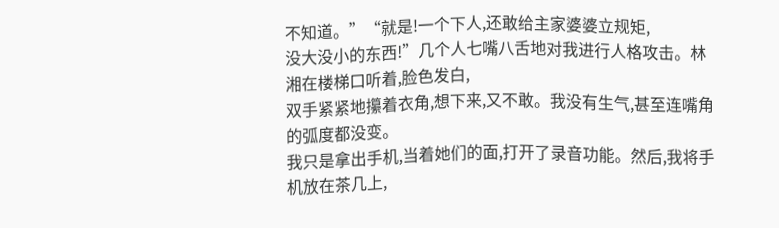不知道。”“就是!一个下人,还敢给主家婆婆立规矩,
没大没小的东西!”几个人七嘴八舌地对我进行人格攻击。林湘在楼梯口听着,脸色发白,
双手紧紧地攥着衣角,想下来,又不敢。我没有生气,甚至连嘴角的弧度都没变。
我只是拿出手机,当着她们的面,打开了录音功能。然后,我将手机放在茶几上,